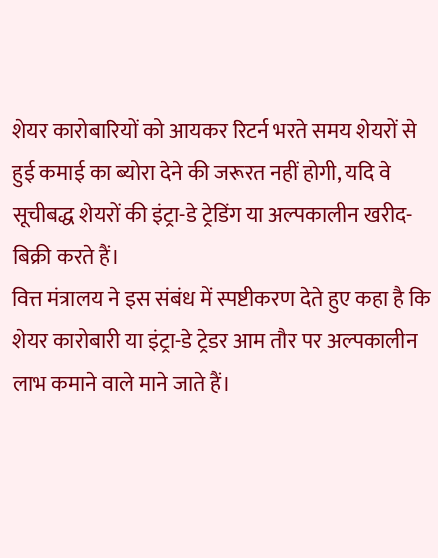शेयर कारोबारियों को आयकर रिटर्न भरते समय शेयरों से हुई कमाई का ब्योरा देने की जरूरत नहीं होगी, यदि वे सूचीबद्ध शेयरों की इंट्रा-डे ट्रेडिंग या अल्पकालीन खरीद-बिक्री करते हैं।
वित्त मंत्रालय ने इस संबंध में स्पष्टीकरण देते हुए कहा है कि शेयर कारोबारी या इंट्रा-डे ट्रेडर आम तौर पर अल्पकालीन लाभ कमाने वाले माने जाते हैं।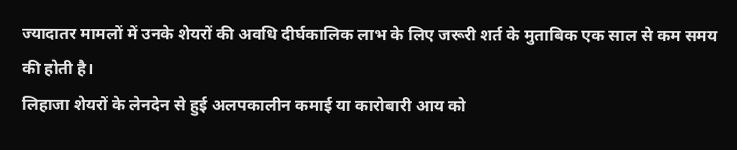ज्यादातर मामलों में उनके शेयरों की अवधि दीर्घकालिक लाभ के लिए जरूरी शर्त के मुताबिक एक साल से कम समय की होती है।
लिहाजा शेयरों के लेनदेन से हुई अलपकालीन कमाई या कारोबारी आय को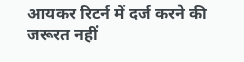आयकर रिटर्न में दर्ज करने की जरूरत नहीं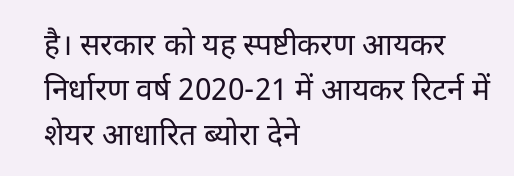है। सरकार को यह स्पष्टीकरण आयकर निर्धारण वर्ष 2020-21 में आयकर रिटर्न में शेयर आधारित ब्योरा देने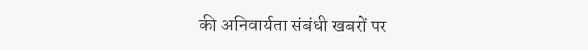की अनिवार्यता संबंधी खबरों पर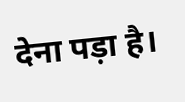देना पड़ा है।